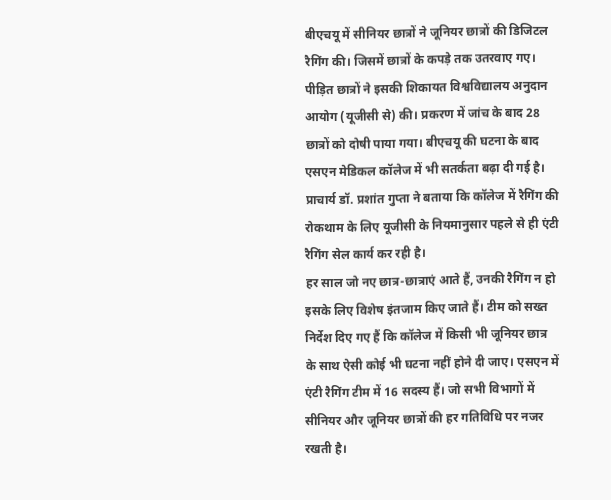बीएचयू में सीनियर छात्रों ने जूनियर छात्रों की डिजिटल रैगिंग की। जिसमें छात्रों के कपड़े तक उतरवाए गए। पीड़ित छात्रों ने इसकी शिकायत विश्वविद्यालय अनुदान आयोग (यूजीसी से) की। प्रकरण में जांच के बाद 28 छात्रों को दोषी पाया गया। बीएचयू की घटना के बाद एसएन मेडिकल कॉलेज में भी सतर्कता बढ़ा दी गई है। प्राचार्य डॉ. प्रशांत गुप्ता ने बताया कि कॉलेज में रैगिंग की रोकथाम के लिए यूजीसी के नियमानुसार पहले से ही एंटी रैगिंग सेल कार्य कर रही है।
हर साल जो नए छात्र-छात्राएं आते हैं, उनकी रैगिंग न हो इसके लिए विशेष इंतजाम किए जाते हैं। टीम को सख्त निर्देश दिए गए हैं कि कॉलेज में किसी भी जूनियर छात्र के साथ ऐसी कोई भी घटना नहीं होने दी जाए। एसएन में एंटी रैगिंग टीम में 16 सदस्य हैं। जो सभी विभागों में सीनियर और जूनियर छात्रों की हर गतिविधि पर नजर रखती है।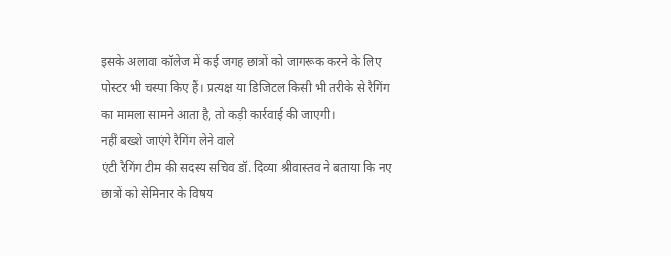इसके अलावा कॉलेज में कई जगह छात्रों को जागरूक करने के लिए पोस्टर भी चस्पा किए हैं। प्रत्यक्ष या डिजिटल किसी भी तरीके से रैगिंग का मामला सामने आता है, तो कड़ी कार्रवाई की जाएगी।
नहीं बख्शे जाएंगे रैगिंग लेने वाले
एंटी रैगिंग टीम की सदस्य सचिव डॉ. दिव्या श्रीवास्तव ने बताया कि नए छात्रों को सेमिनार के विषय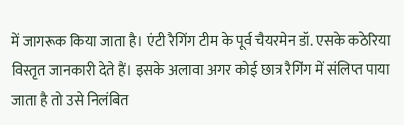में जागरूक किया जाता है। एंटी रैगिंग टीम के पूर्व चैयरमेन डॉ. एसके कठेरिया विस्तृत जानकारी देते हैं। इसके अलावा अगर कोई छात्र रैगिंग में संलिप्त पाया जाता है तो उसे निलंबित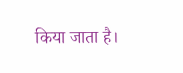किया जाता है।